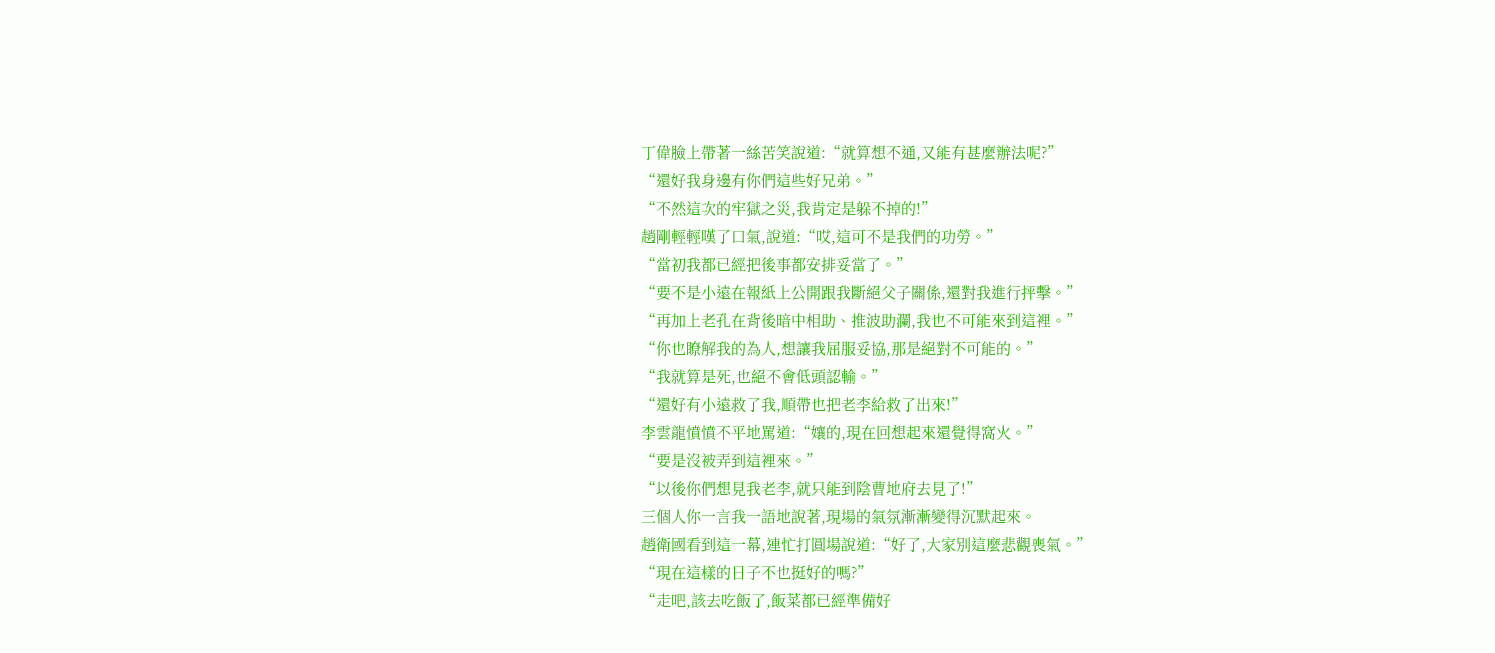丁偉臉上帶著一絲苦笑說道:“就算想不通,又能有甚麼辦法呢?”
“還好我身邊有你們這些好兄弟。”
“不然這次的牢獄之災,我肯定是躲不掉的!”
趙剛輕輕嘆了口氣,說道:“哎,這可不是我們的功勞。”
“當初我都已經把後事都安排妥當了。”
“要不是小遠在報紙上公開跟我斷絕父子關係,還對我進行抨擊。”
“再加上老孔在背後暗中相助、推波助瀾,我也不可能來到這裡。”
“你也瞭解我的為人,想讓我屈服妥協,那是絕對不可能的。”
“我就算是死,也絕不會低頭認輸。”
“還好有小遠救了我,順帶也把老李給救了出來!”
李雲龍憤憤不平地罵道:“孃的,現在回想起來還覺得窩火。”
“要是沒被弄到這裡來。”
“以後你們想見我老李,就只能到陰曹地府去見了!”
三個人你一言我一語地說著,現場的氣氛漸漸變得沉默起來。
趙衛國看到這一幕,連忙打圓場說道:“好了,大家別這麼悲觀喪氣。”
“現在這樣的日子不也挺好的嗎?”
“走吧,該去吃飯了,飯菜都已經準備好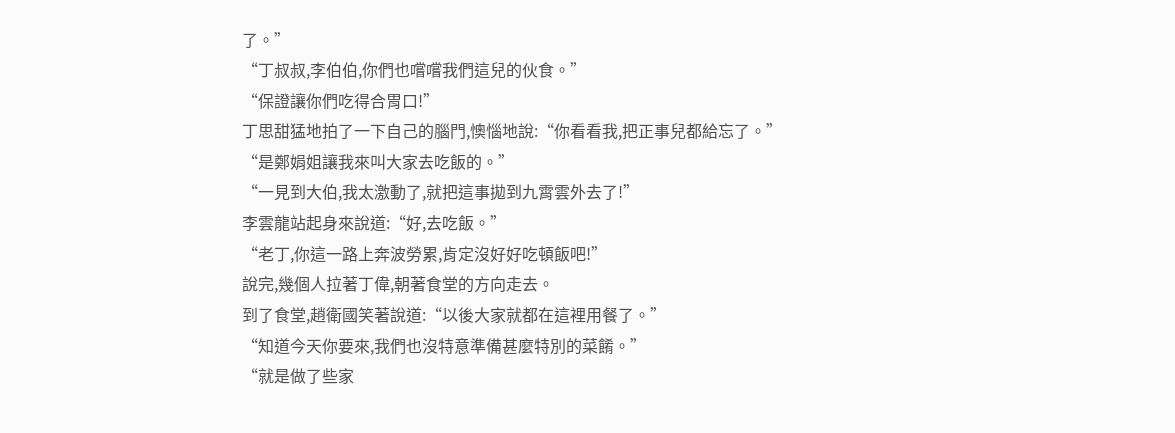了。”
“丁叔叔,李伯伯,你們也嚐嚐我們這兒的伙食。”
“保證讓你們吃得合胃口!”
丁思甜猛地拍了一下自己的腦門,懊惱地說:“你看看我,把正事兒都給忘了。”
“是鄭娟姐讓我來叫大家去吃飯的。”
“一見到大伯,我太激動了,就把這事拋到九霄雲外去了!”
李雲龍站起身來說道:“好,去吃飯。”
“老丁,你這一路上奔波勞累,肯定沒好好吃頓飯吧!”
說完,幾個人拉著丁偉,朝著食堂的方向走去。
到了食堂,趙衛國笑著說道:“以後大家就都在這裡用餐了。”
“知道今天你要來,我們也沒特意準備甚麼特別的菜餚。”
“就是做了些家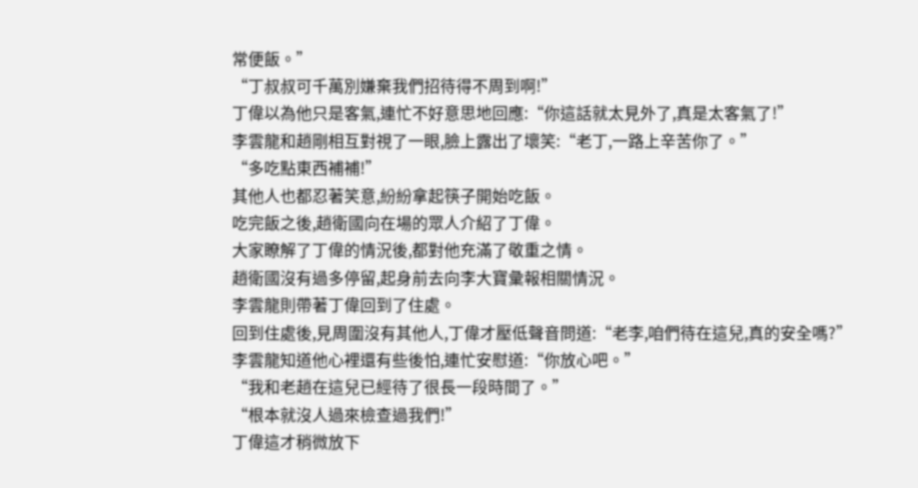常便飯。”
“丁叔叔可千萬別嫌棄我們招待得不周到啊!”
丁偉以為他只是客氣,連忙不好意思地回應:“你這話就太見外了,真是太客氣了!”
李雲龍和趙剛相互對視了一眼,臉上露出了壞笑:“老丁,一路上辛苦你了。”
“多吃點東西補補!”
其他人也都忍著笑意,紛紛拿起筷子開始吃飯。
吃完飯之後,趙衛國向在場的眾人介紹了丁偉。
大家瞭解了丁偉的情況後,都對他充滿了敬重之情。
趙衛國沒有過多停留,起身前去向李大寶彙報相關情況。
李雲龍則帶著丁偉回到了住處。
回到住處後,見周圍沒有其他人,丁偉才壓低聲音問道:“老李,咱們待在這兒,真的安全嗎?”
李雲龍知道他心裡還有些後怕,連忙安慰道:“你放心吧。”
“我和老趙在這兒已經待了很長一段時間了。”
“根本就沒人過來檢查過我們!”
丁偉這才稍微放下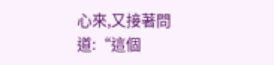心來,又接著問道:“這個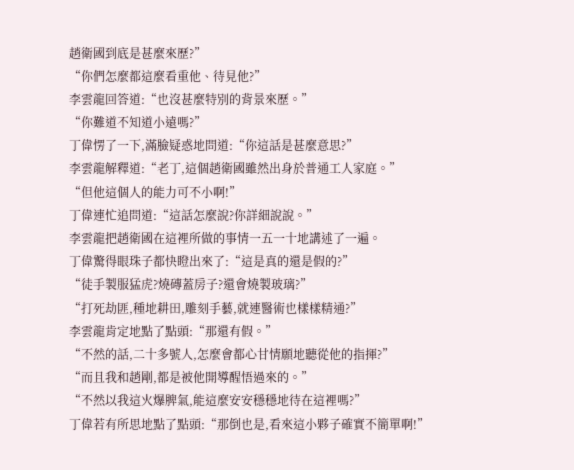趙衛國到底是甚麼來歷?”
“你們怎麼都這麼看重他、待見他?”
李雲龍回答道:“也沒甚麼特別的背景來歷。”
“你難道不知道小遠嗎?”
丁偉愣了一下,滿臉疑惑地問道:“你這話是甚麼意思?”
李雲龍解釋道:“老丁,這個趙衛國雖然出身於普通工人家庭。”
“但他這個人的能力可不小啊!”
丁偉連忙追問道:“這話怎麼說?你詳細說說。”
李雲龍把趙衛國在這裡所做的事情一五一十地講述了一遍。
丁偉驚得眼珠子都快瞪出來了:“這是真的還是假的?”
“徒手製服猛虎?燒磚蓋房子?還會燒製玻璃?”
“打死劫匪,種地耕田,雕刻手藝,就連醫術也樣樣精通?”
李雲龍肯定地點了點頭:“那還有假。”
“不然的話,二十多號人,怎麼會都心甘情願地聽從他的指揮?”
“而且我和趙剛,都是被他開導醒悟過來的。”
“不然以我這火爆脾氣,能這麼安安穩穩地待在這裡嗎?”
丁偉若有所思地點了點頭:“那倒也是,看來這小夥子確實不簡單啊!”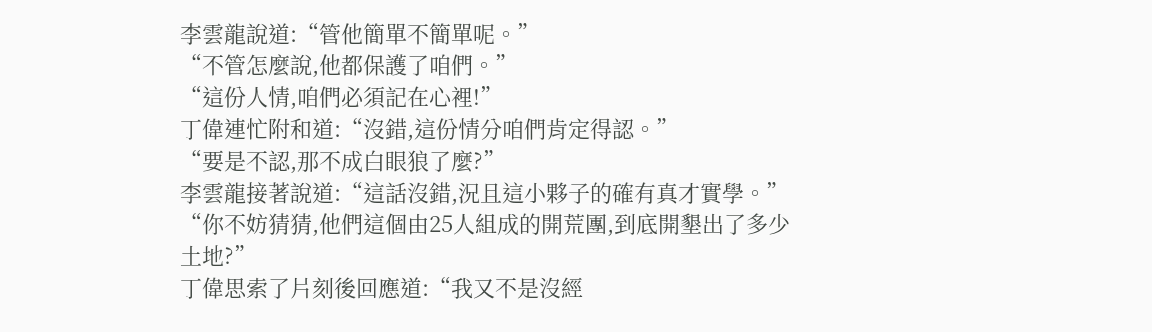李雲龍說道:“管他簡單不簡單呢。”
“不管怎麼說,他都保護了咱們。”
“這份人情,咱們必須記在心裡!”
丁偉連忙附和道:“沒錯,這份情分咱們肯定得認。”
“要是不認,那不成白眼狼了麼?”
李雲龍接著說道:“這話沒錯,況且這小夥子的確有真才實學。”
“你不妨猜猜,他們這個由25人組成的開荒團,到底開墾出了多少土地?”
丁偉思索了片刻後回應道:“我又不是沒經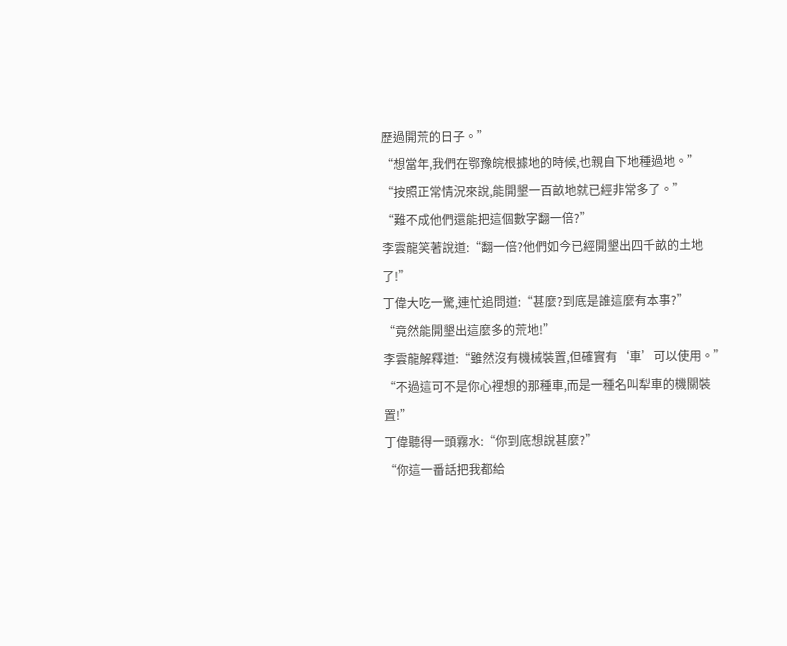歷過開荒的日子。”
“想當年,我們在鄂豫皖根據地的時候,也親自下地種過地。”
“按照正常情況來說,能開墾一百畝地就已經非常多了。”
“難不成他們還能把這個數字翻一倍?”
李雲龍笑著說道:“翻一倍?他們如今已經開墾出四千畝的土地了!”
丁偉大吃一驚,連忙追問道:“甚麼?到底是誰這麼有本事?”
“竟然能開墾出這麼多的荒地!”
李雲龍解釋道:“雖然沒有機械裝置,但確實有‘車’可以使用。”
“不過這可不是你心裡想的那種車,而是一種名叫犁車的機關裝置!”
丁偉聽得一頭霧水:“你到底想說甚麼?”
“你這一番話把我都給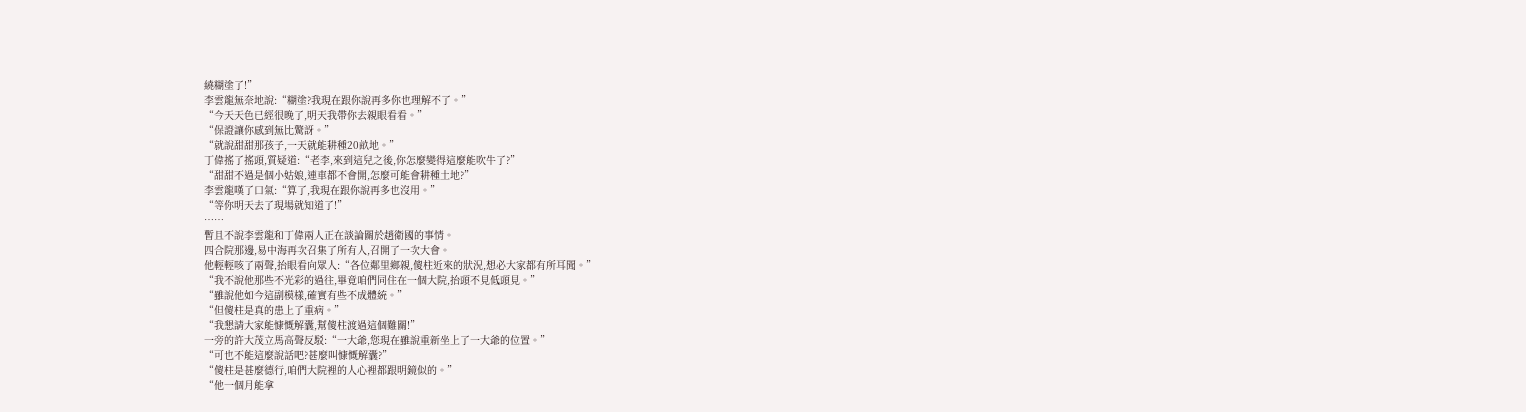繞糊塗了!”
李雲龍無奈地說:“糊塗?我現在跟你說再多你也理解不了。”
“今天天色已經很晚了,明天我帶你去親眼看看。”
“保證讓你感到無比驚訝。”
“就說甜甜那孩子,一天就能耕種20畝地。”
丁偉搖了搖頭,質疑道:“老李,來到這兒之後,你怎麼變得這麼能吹牛了?”
“甜甜不過是個小姑娘,連車都不會開,怎麼可能會耕種土地?”
李雲龍嘆了口氣:“算了,我現在跟你說再多也沒用。”
“等你明天去了現場就知道了!”
……
暫且不說李雲龍和丁偉兩人正在談論關於趙衛國的事情。
四合院那邊,易中海再次召集了所有人,召開了一次大會。
他輕輕咳了兩聲,抬眼看向眾人:“各位鄰里鄉親,傻柱近來的狀況,想必大家都有所耳聞。”
“我不說他那些不光彩的過往,畢竟咱們同住在一個大院,抬頭不見低頭見。”
“雖說他如今這副模樣,確實有些不成體統。”
“但傻柱是真的患上了重病。”
“我懇請大家能慷慨解囊,幫傻柱渡過這個難關!”
一旁的許大茂立馬高聲反駁:“一大爺,您現在雖說重新坐上了一大爺的位置。”
“可也不能這麼說話吧?甚麼叫慷慨解囊?”
“傻柱是甚麼德行,咱們大院裡的人心裡都跟明鏡似的。”
“他一個月能拿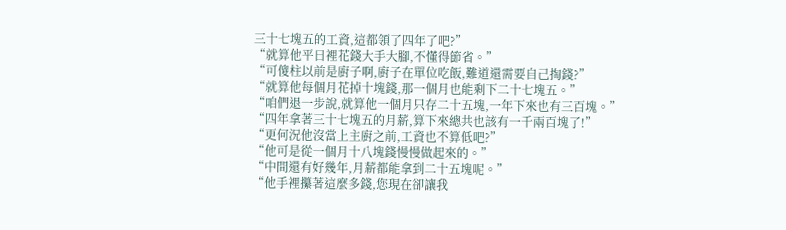三十七塊五的工資,這都領了四年了吧?”
“就算他平日裡花錢大手大腳,不懂得節省。”
“可傻柱以前是廚子啊,廚子在單位吃飯,難道還需要自己掏錢?”
“就算他每個月花掉十塊錢,那一個月也能剩下二十七塊五。”
“咱們退一步說,就算他一個月只存二十五塊,一年下來也有三百塊。”
“四年拿著三十七塊五的月薪,算下來總共也該有一千兩百塊了!”
“更何況他沒當上主廚之前,工資也不算低吧?”
“他可是從一個月十八塊錢慢慢做起來的。”
“中間還有好幾年,月薪都能拿到二十五塊呢。”
“他手裡攥著這麼多錢,您現在卻讓我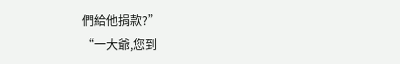們給他捐款?”
“一大爺,您到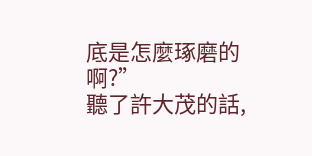底是怎麼琢磨的啊?”
聽了許大茂的話,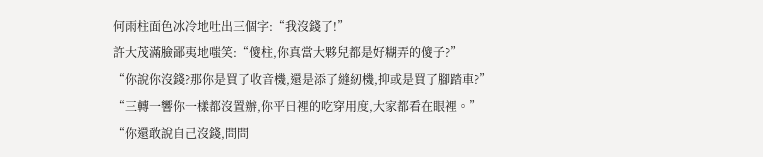何雨柱面色冰冷地吐出三個字:“我沒錢了!”
許大茂滿臉鄙夷地嗤笑:“傻柱,你真當大夥兒都是好糊弄的傻子?”
“你說你沒錢?那你是買了收音機,還是添了縫紉機,抑或是買了腳踏車?”
“三轉一響你一樣都沒置辦,你平日裡的吃穿用度,大家都看在眼裡。”
“你還敢說自己沒錢,問問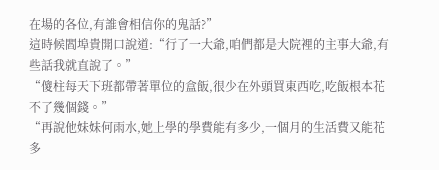在場的各位,有誰會相信你的鬼話?”
這時候閻埠貴開口說道:“行了一大爺,咱們都是大院裡的主事大爺,有些話我就直說了。”
“傻柱每天下班都帶著單位的盒飯,很少在外頭買東西吃,吃飯根本花不了幾個錢。”
“再說他妹妹何雨水,她上學的學費能有多少,一個月的生活費又能花多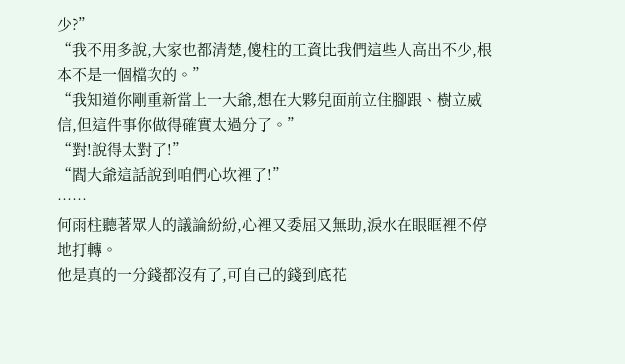少?”
“我不用多說,大家也都清楚,傻柱的工資比我們這些人高出不少,根本不是一個檔次的。”
“我知道你剛重新當上一大爺,想在大夥兒面前立住腳跟、樹立威信,但這件事你做得確實太過分了。”
“對!說得太對了!”
“閻大爺這話說到咱們心坎裡了!”
……
何雨柱聽著眾人的議論紛紛,心裡又委屈又無助,淚水在眼眶裡不停地打轉。
他是真的一分錢都沒有了,可自己的錢到底花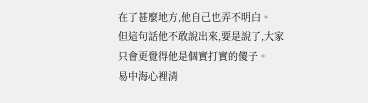在了甚麼地方,他自己也弄不明白。
但這句話他不敢說出來,要是說了,大家只會更覺得他是個實打實的傻子。
易中海心裡清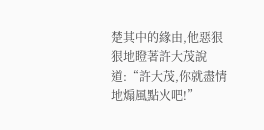楚其中的緣由,他惡狠狠地瞪著許大茂說道:“許大茂,你就盡情地煽風點火吧!”